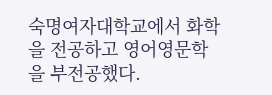숙명여자대학교에서 화학을 전공하고 영어영문학을 부전공했다.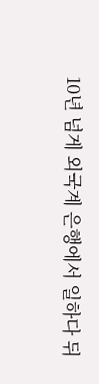10년 넘게 외국계 은행에서 일하다 뒤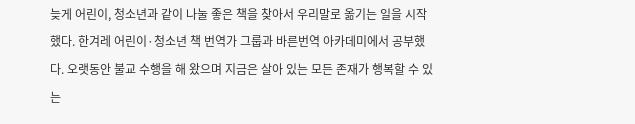늦게 어린이, 청소년과 같이 나눌 좋은 책을 찾아서 우리말로 옮기는 일을 시작했다. 한겨레 어린이·청소년 책 번역가 그룹과 바른번역 아카데미에서 공부했다. 오랫동안 불교 수행을 해 왔으며 지금은 살아 있는 모든 존재가 행복할 수 있는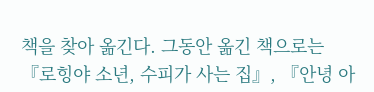책을 찾아 옮긴다. 그동안 옮긴 책으로는 『로힝야 소년, 수피가 사는 집』, 『안녕 아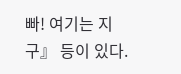빠! 여기는 지구』 등이 있다.